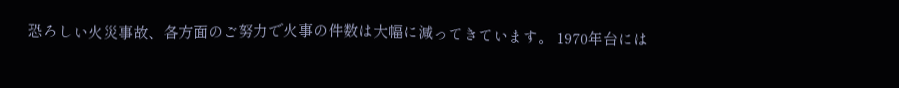恐ろしい火災事故、各方面のご努力で火事の件数は大幅に減ってきています。 1970年台には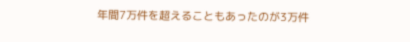年間7万件を超えることもあったのが3万件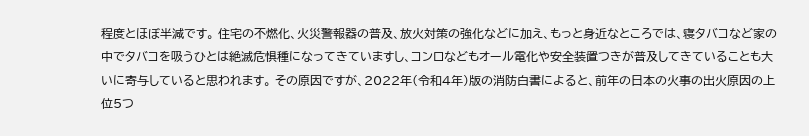程度とほぼ半減です。 住宅の不燃化、火災警報器の普及、放火対策の強化などに加え、もっと身近なところでは、寝タバコなど家の中でタバコを吸うひとは絶滅危惧種になってきていますし、コンロなどもオール電化や安全装置つきが普及してきていることも大いに寄与していると思われます。 その原因ですが、2022年(令和4年)版の消防白書によると、前年の日本の火事の出火原因の上位5つ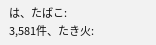は、たばこ: 3,581件、たき火: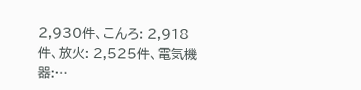2,930件、こんろ: 2,918件、放火: 2,525件、電気機器:…